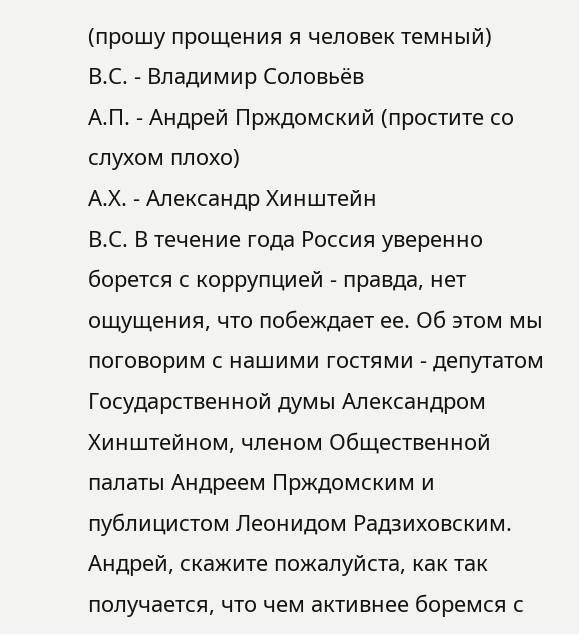(прошу прощения я человек темный)
В.С. - Владимир Соловьёв
А.П. - Андрей Прждомский (простите со слухом плохо)
А.Х. - Александр Хинштейн
В.С. В течение года Россия уверенно борется с коррупцией - правда, нет ощущения, что побеждает ее. Об этом мы поговорим с нашими гостями - депутатом Государственной думы Александром Хинштейном, членом Общественной палаты Андреем Прждомским и публицистом Леонидом Радзиховским.
Андрей, скажите пожалуйста, как так получается, что чем активнее боремся с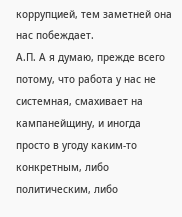коррупцией, тем заметней она нас побеждает.
А.П. А я думаю, прежде всего потому, что работа у нас не системная, смахивает на кампанейщину, и иногда просто в угоду каким-то конкретным, либо политическим, либо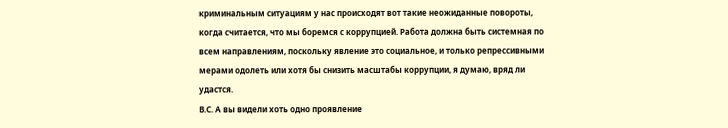криминальным ситуациям у нас происходят вот такие неожиданные повороты, когда считается, что мы боремся с коррупцией. Работа должна быть системная по всем направлениям, поскольку явление это социальное, и только репрессивными мерами одолеть или хотя бы снизить масштабы коррупции, я думаю, вряд ли удастся.
В.С. А вы видели хоть одно проявление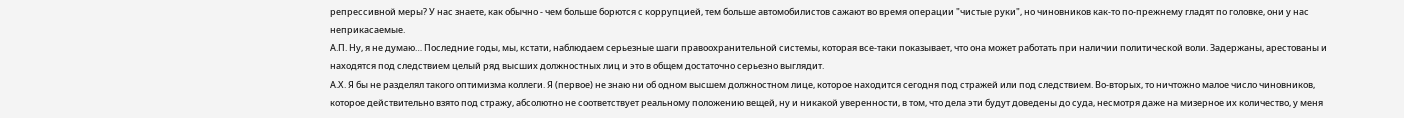репрессивной меры? У нас знаете, как обычно - чем больше борются с коррупцией, тем больше автомобилистов сажают во время операции "чистые руки", но чиновников как-то по-прежнему гладят по головке, они у нас неприкасаемые.
А.П. Ну, я не думаю… Последние годы, мы, кстати, наблюдаем серьезные шаги правоохранительной системы, которая все-таки показывает, что она может работать при наличии политической воли. Задержаны, арестованы и находятся под следствием целый ряд высших должностных лиц и это в общем достаточно серьезно выглядит.
А.Х. Я бы не разделял такого оптимизма коллеги. Я (первое) не знаю ни об одном высшем должностном лице, которое находится сегодня под стражей или под следствием. Во-вторых, то ничтожно малое число чиновников, которое действительно взято под стражу, абсолютно не соответствует реальному положению вещей, ну и никакой уверенности, в том, что дела эти будут доведены до суда, несмотря даже на мизерное их количество, у меня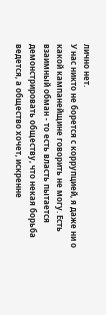лично нет.
У нас никто не борется с коррупцией, я даже ни о какой кампанейщине говорить не могу. Есть взаимный обман - то есть власть пытается демонстрировать обществу, что некая борьба ведется, а общество хочет, искренне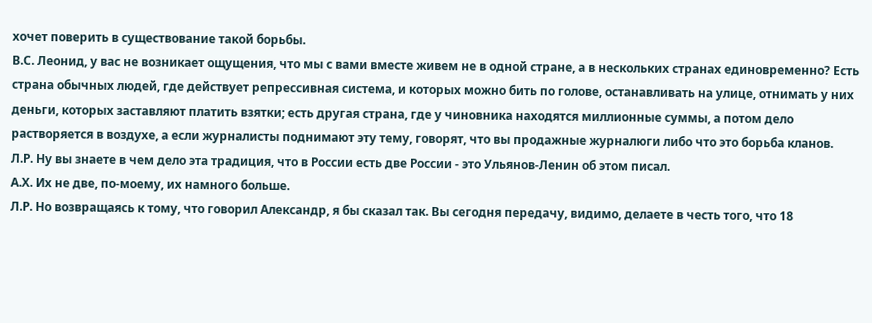хочет поверить в существование такой борьбы.
В.С. Леонид, у вас не возникает ощущения, что мы с вами вместе живем не в одной стране, а в нескольких странах единовременно? Есть страна обычных людей, где действует репрессивная система, и которых можно бить по голове, останавливать на улице, отнимать у них деньги, которых заставляют платить взятки; есть другая страна, где у чиновника находятся миллионные суммы, а потом дело растворяется в воздухе, а если журналисты поднимают эту тему, говорят, что вы продажные журналюги либо что это борьба кланов.
Л.Р. Ну вы знаете в чем дело эта традиция, что в России есть две России - это Ульянов-Ленин об этом писал.
А.Х. Их не две, по-моему, их намного больше.
Л.Р. Но возвращаясь к тому, что говорил Александр, я бы сказал так. Вы сегодня передачу, видимо, делаете в честь того, что 18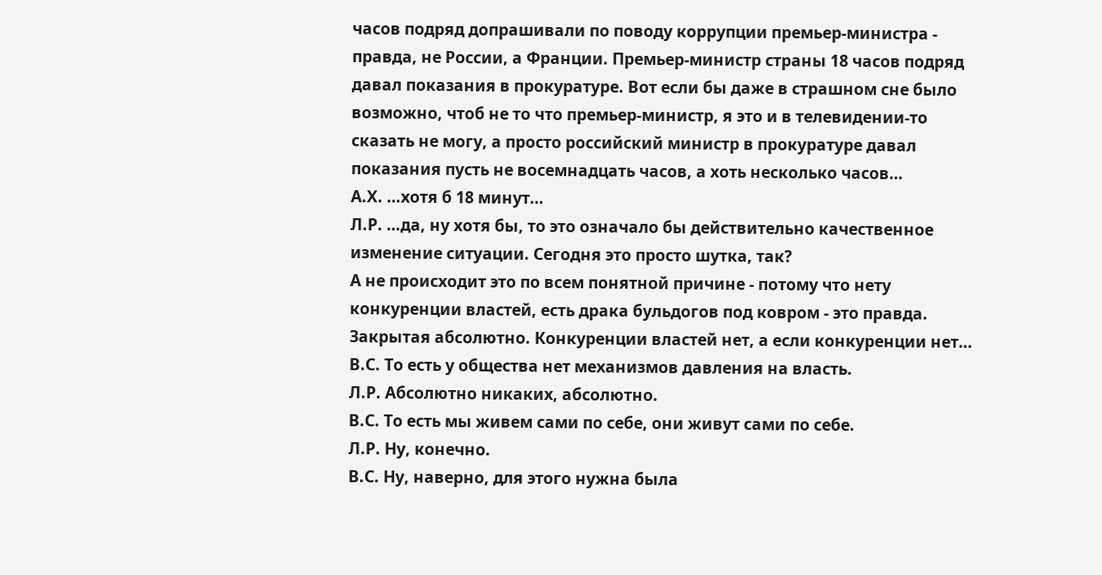часов подряд допрашивали по поводу коррупции премьер-министра - правда, не России, а Франции. Премьер-министр страны 18 часов подряд давал показания в прокуратуре. Вот если бы даже в страшном сне было возможно, чтоб не то что премьер-министр, я это и в телевидении-то сказать не могу, а просто российский министр в прокуратуре давал показания пусть не восемнадцать часов, а хоть несколько часов…
А.Х. …хотя б 18 минут…
Л.Р. …да, ну хотя бы, то это означало бы действительно качественное изменение ситуации. Сегодня это просто шутка, так?
А не происходит это по всем понятной причине - потому что нету конкуренции властей, есть драка бульдогов под ковром - это правда. Закрытая абсолютно. Конкуренции властей нет, а если конкуренции нет…
В.С. То есть у общества нет механизмов давления на власть.
Л.Р. Абсолютно никаких, абсолютно.
В.С. То есть мы живем сами по себе, они живут сами по себе.
Л.Р. Ну, конечно.
В.С. Ну, наверно, для этого нужна была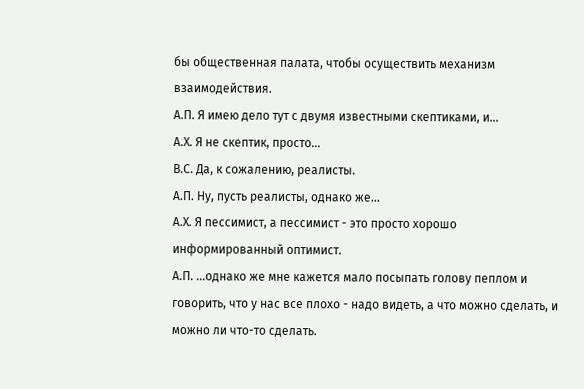бы общественная палата, чтобы осуществить механизм взаимодействия.
А.П. Я имею дело тут с двумя известными скептиками, и…
А.Х. Я не скептик, просто…
В.С. Да, к сожалению, реалисты.
А.П. Ну, пусть реалисты, однако же…
А.Х. Я пессимист, а пессимист - это просто хорошо информированный оптимист.
А.П. …однако же мне кажется мало посыпать голову пеплом и говорить, что у нас все плохо - надо видеть, а что можно сделать, и можно ли что-то сделать.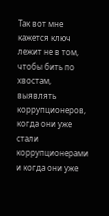Так вот мне кажется ключ лежит не в том, чтобы бить по хвостам, выявлять коррупционеров, когда они уже стали коррупционерами и когда они уже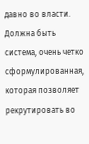давно во власти. Должна быть система, очень четко сформулированная, которая позволяет рекрутировать во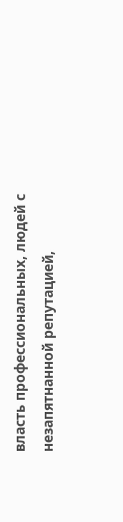власть профессиональных, людей с незапятнанной репутацией,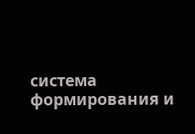система формирования и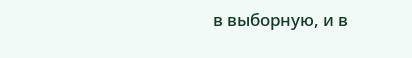в выборную, и в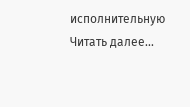исполнительную
Читать далее...